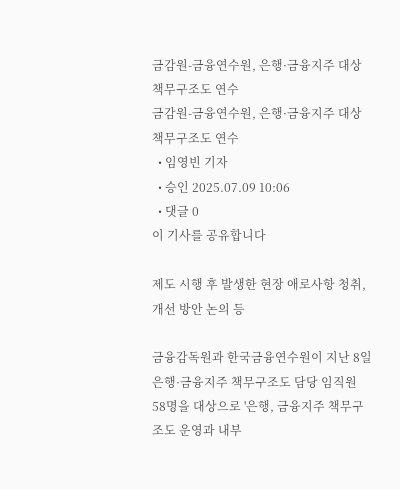금감원-금융연수원, 은행·금융지주 대상 책무구조도 연수
금감원-금융연수원, 은행·금융지주 대상 책무구조도 연수
  • 임영빈 기자
  • 승인 2025.07.09 10:06
  • 댓글 0
이 기사를 공유합니다

제도 시행 후 발생한 현장 애로사항 청취, 개선 방안 논의 등

금융감독원과 한국금융연수원이 지난 8일 은행·금융지주 책무구조도 담당 임직원 58명을 대상으로 '은행, 금융지주 책무구조도 운영과 내부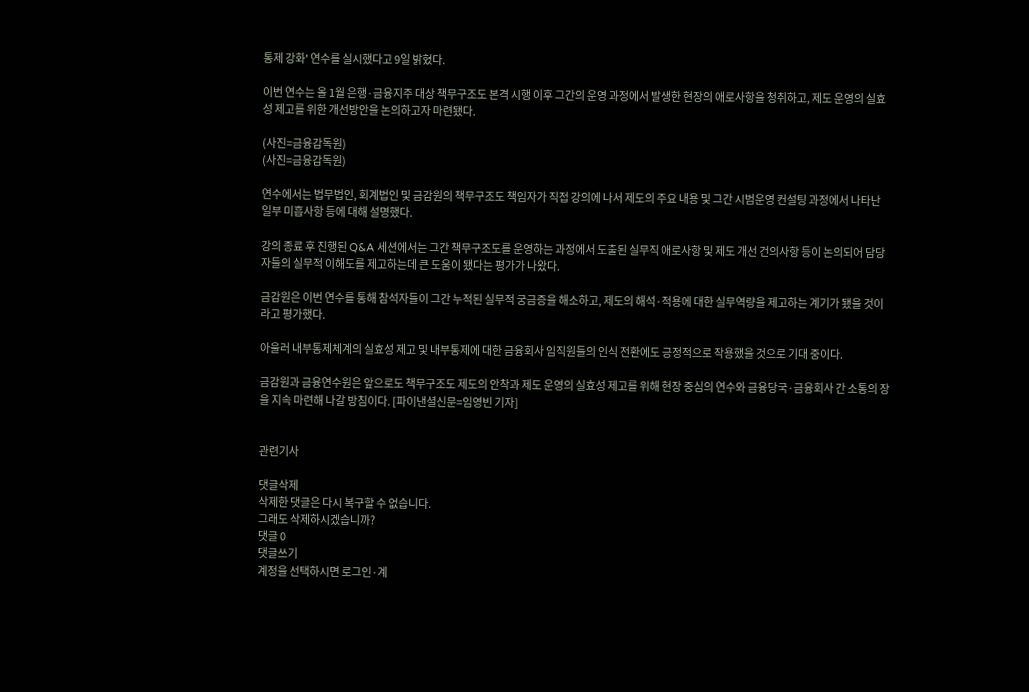통제 강화' 연수를 실시했다고 9일 밝혔다.

이번 연수는 올 1월 은행·금융지주 대상 책무구조도 본격 시행 이후 그간의 운영 과정에서 발생한 현장의 애로사항을 청취하고, 제도 운영의 실효성 제고를 위한 개선방안을 논의하고자 마련됐다.

(사진=금융감독원)
(사진=금융감독원)

연수에서는 법무법인, 회계법인 및 금감원의 책무구조도 책임자가 직접 강의에 나서 제도의 주요 내용 및 그간 시범운영 컨설팅 과정에서 나타난 일부 미흡사항 등에 대해 설명했다.

강의 종료 후 진행된 Q&A 세션에서는 그간 책무구조도를 운영하는 과정에서 도출된 실무직 애로사항 및 제도 개선 건의사항 등이 논의되어 담당자들의 실무적 이해도를 제고하는데 큰 도움이 됐다는 평가가 나왔다.

금감원은 이번 연수를 통해 참석자들이 그간 누적된 실무적 궁금증을 해소하고, 제도의 해석·적용에 대한 실무역량을 제고하는 계기가 됐을 것이라고 평가했다.

아울러 내부통제체계의 실효성 제고 및 내부통제에 대한 금융회사 임직원들의 인식 전환에도 긍정적으로 작용했을 것으로 기대 중이다.

금감원과 금융연수원은 앞으로도 책무구조도 제도의 안착과 제도 운영의 실효성 제고를 위해 현장 중심의 연수와 금융당국·금융회사 간 소통의 장을 지속 마련해 나갈 방침이다. [파이낸셜신문=임영빈 기자]


관련기사

댓글삭제
삭제한 댓글은 다시 복구할 수 없습니다.
그래도 삭제하시겠습니까?
댓글 0
댓글쓰기
계정을 선택하시면 로그인·계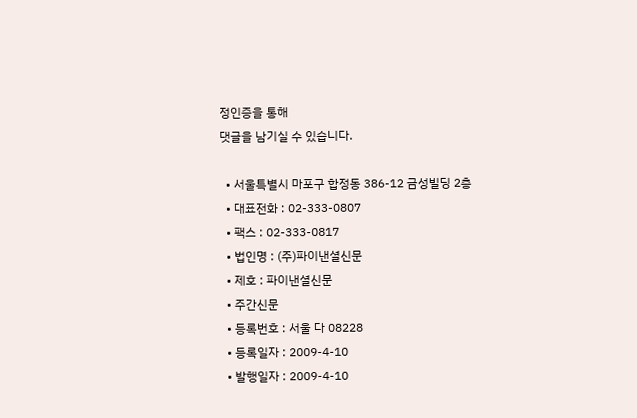정인증을 통해
댓글을 남기실 수 있습니다.

  • 서울특별시 마포구 합정동 386-12 금성빌딩 2층
  • 대표전화 : 02-333-0807
  • 팩스 : 02-333-0817
  • 법인명 : (주)파이낸셜신문
  • 제호 : 파이낸셜신문
  • 주간신문
  • 등록번호 : 서울 다 08228
  • 등록일자 : 2009-4-10
  • 발행일자 : 2009-4-10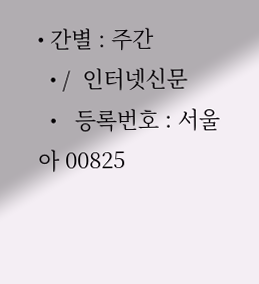• 간별 : 주간
  • /  인터넷신문
  •   등록번호 : 서울 아 00825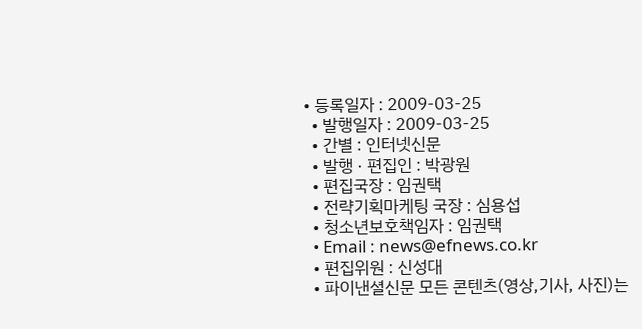• 등록일자 : 2009-03-25
  • 발행일자 : 2009-03-25
  • 간별 : 인터넷신문
  • 발행 · 편집인 : 박광원
  • 편집국장 : 임권택
  • 전략기획마케팅 국장 : 심용섭
  • 청소년보호책임자 : 임권택
  • Email : news@efnews.co.kr
  • 편집위원 : 신성대
  • 파이낸셜신문 모든 콘텐츠(영상,기사, 사진)는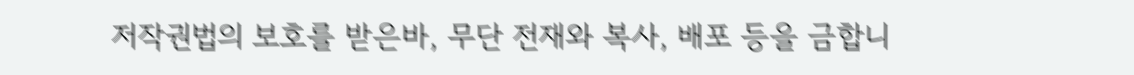저작권법의 보호를 받은바, 무단 전재와 복사, 배포 등을 금합니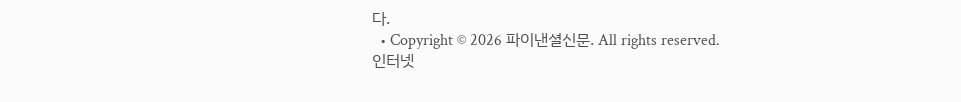다.
  • Copyright © 2026 파이낸셜신문. All rights reserved.
인터넷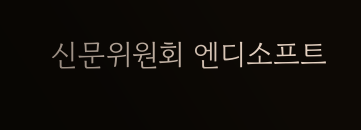신문위원회 엔디소프트